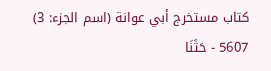كتاب مستخرج أبي عوانة (اسم الجزء: 3)
5607 - حَثَنَا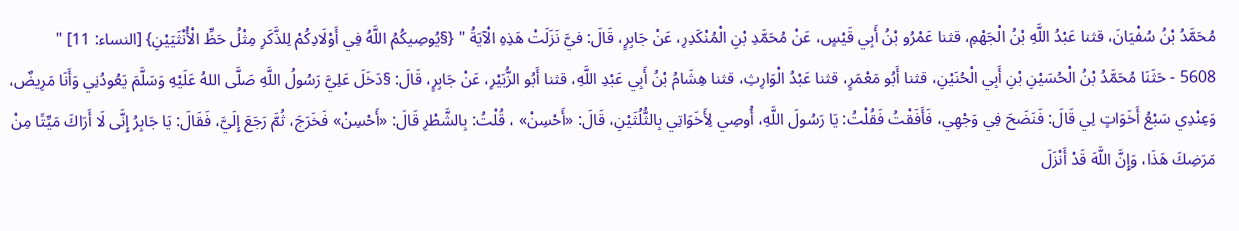مُحَمَّدُ بْنُ سُفْيَانَ، قثنا عَبْدُ اللَّهِ بْنُ الْجَهْمِ، قثنا عَمْرُو بْنُ أَبِي قَيْسٍ، عَنْ مُحَمَّدِ بْنِ الْمُنْكَدِرِ، عَنْ جَابِرٍ، قَالَ: فيَّ نَزَلَتْ هَذِهِ الْآيَةُ " {§يُوصِيكُمُ اللَّهُ فِي أَوْلَادِكُمْ لِلذَّكَرِ مِثْلُ حَظِّ الْأُنْثَيَيْنِ} [النساء: 11] "
5608 - حَثَنَا مُحَمَّدُ بْنُ الْحُسَيْنِ بْنِ أَبِي الْحُنَيْنِ، قثنا أَبُو مَعْمَرٍ، قثنا عَبْدُ الْوَارِثِ، قثنا هِشَامُ بْنُ أَبِي عَبْدِ اللَّهِ، قثنا أَبُو الزُّبَيْرِ، عَنْ جَابِرٍ، قَالَ: §دَخَلَ عَلِيَّ رَسُولُ اللَّهِ صَلَّى اللهُ عَلَيْهِ وَسَلَّمَ يَعُودُنِي وَأَنَا مَرِيضٌ، وَعِنْدِي سَبْعُ أَخَوَاتٍ لِي قَالَ: فَنَضَحَ فِي وَجْهِي، فَأَفَقْتُ فَقُلْتُ: يَا رَسُولَ اللَّهِ، أُوصِي لِأَخَوَاتِي بِالثُّلُثَيْنِ، قَالَ: «أَحْسِنْ» ، قُلْتُ: بِالشَّطْرِ قَالَ: «أَحْسِنْ» فَخَرَجَ، ثُمَّ رَجَعَ إِلَيَّ، فَقَالَ: يَا جَابِرُ إِنَّى لَا أَرَاكَ مَيِّتًا مِنْ مَرَضِكَ هَذَا، وَإِنَّ اللَّهَ قَدْ أَنْزَلَ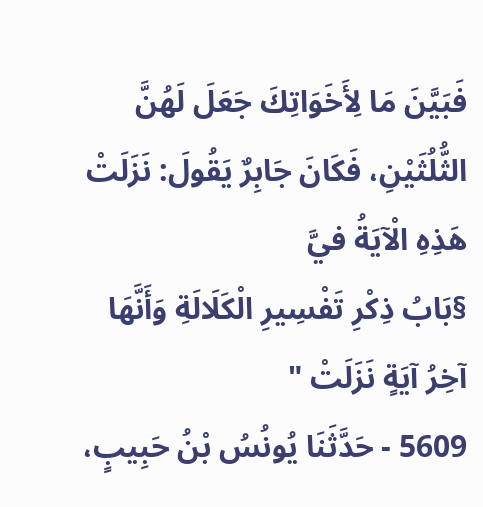فَبَيَّنَ مَا لِأَخَوَاتِكَ جَعَلَ لَهُنَّ الثُّلُثَيْنِ، فَكَانَ جَابِرٌ يَقُولَ: نَزَلَتْ هَذِهِ الْآيَةُ فيَّ
§بَابُ ذِكْرِ تَفْسِيرِ الْكَلَالَةِ وَأَنَّهَا آخِرُ آيَةٍ نَزَلَتْ "
5609 - حَدَّثَنَا يُونُسُ بْنُ حَبِيبٍ،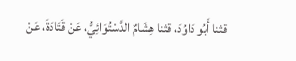قثنا أَبُو دَاوُدَ، قثنا هِشَامٌ الدَّسْتُوَائِيُّ، عَنْ قَتَادَةَ، عَنْ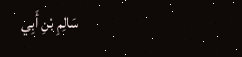سَالِمِ بْنِ أَبِي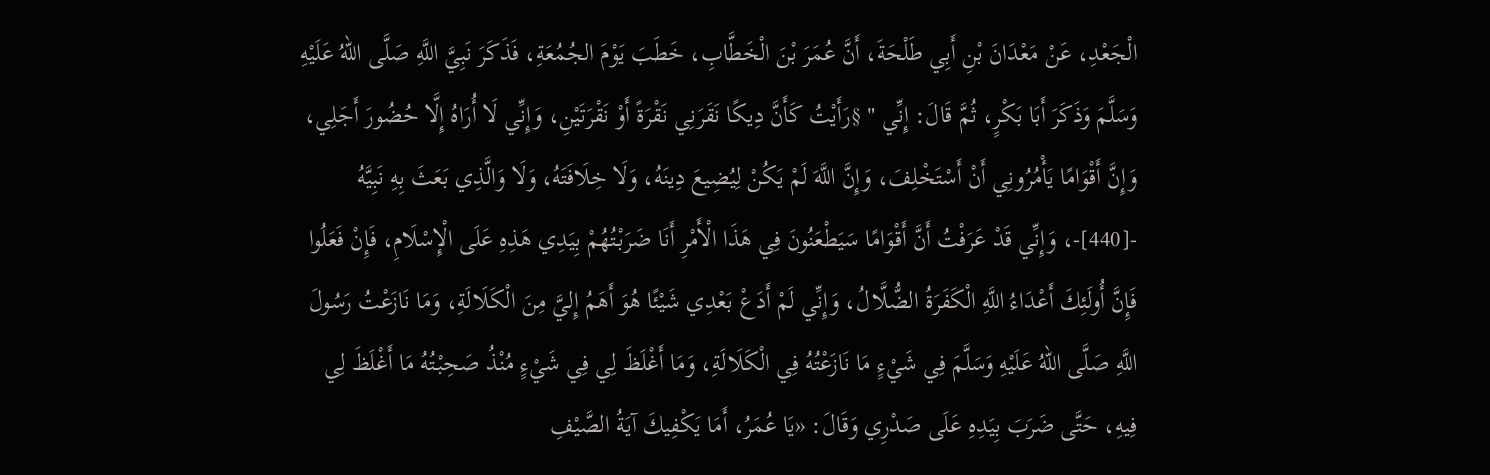الْجَعْدِ، عَنْ مَعْدَانَ بْنِ أَبِي طَلْحَةَ، أَنَّ عُمَرَ بْنَ الْخَطَّابِ، خَطَبَ يَوْمَ الجُمُعَةِ، فَذَكَرَ نَبِيَّ اللَّهِ صَلَّى اللهُ عَلَيْهِ وَسَلَّمَ وَذَكَرَ أَبَا بَكْرٍ، ثُمَّ قَالَ: إِنِّي " §رَأَيْتُ كَأَنَّ دِيكًا نَقَرَنِي نَقْرَةً أَوْ نَقْرَتَيْنِ، وَإِنِّي لَا أُرَاهُ إِلَّا حُضُورَ أَجَلِي، وَإِنَّ أَقْوَامًا يَأْمُرُونِي أَنْ أَسْتَخْلِفَ، وَإِنَّ اللَّهَ لَمْ يَكُنْ لِيُضِيعَ دِينَهُ، وَلَا خِلَافَتَهُ، وَلَا وَالَّذِي بَعَثَ بِهِ نَبِيَّهُ -[440]-، وَإِنِّي قَدْ عَرَفْتُ أَنَّ أَقْوَامًا سَيَطْعَنُونَ فِي هَذَا الْأَمْرِ أَنَا ضَرَبْتُهُمْ بِيَدِي هَذِهِ عَلَى الْإِسْلَامِ، فَإِنْ فَعَلُوا فَإِنَّ أُولَئِكَ أَعْدَاءُ اللَّهِ الْكَفَرَةُ الضُّلَّالُ، وَإِنِّي لَمْ أَدَعْ بَعْدِي شَيْئًا هُوَ أَهَمُ إِليَّ مِنَ الْكَلَالَةِ، وَمَا نَازَعْتُ رَسُولَ اللَّهِ صَلَّى اللهُ عَلَيْهِ وَسَلَّمَ فِي شَيْءٍ مَا نَازَعْتُهُ فِي الْكَلَالَةِ، وَمَا أَغْلَظَ لِي فِي شَيْءٍ مُنْذُ صَحِبْتُهُ مَا أَغْلَظَ لِي فِيهِ، حَتَّى ضَرَبَ بِيَدِهِ عَلَى صَدْرِي وَقَالَ: «يَا عُمَرُ، أَمَا يَكْفِيكَ آيَةُ الصَّيْفِ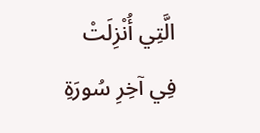الَّتِي أُنْزِلَتْ فِي آخِرِ سُورَةِ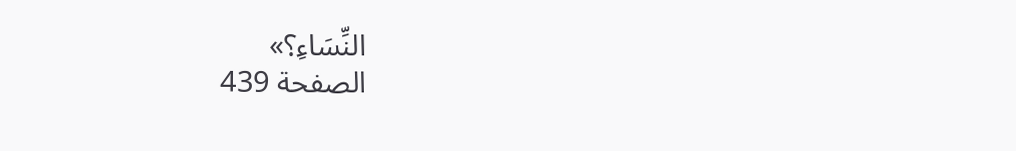النِّسَاءِ؟»
الصفحة 439